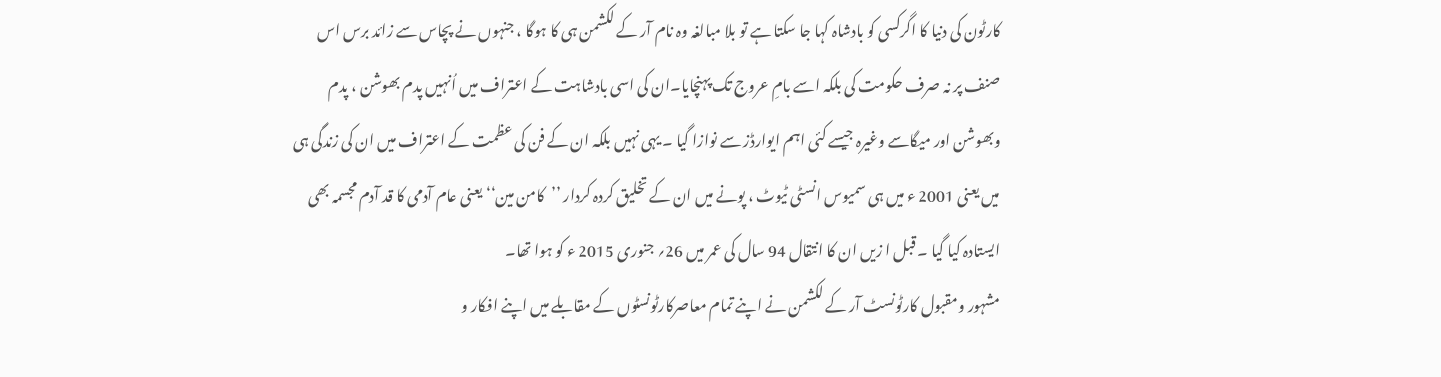کارٹون کی دنیا کا اگرکسی کو بادشاہ کہا جا سکتا ہے تو بلا مبالغہ وہ نام آر کے لکشمن ہی کا ہوگا ، جنہوں نے پچاس سے زائد برس اس صنف پر نہ صرف حکومت کی بلکہ اسے بامِ عروج تک پہنچایا۔ان کی اسی بادشاہت کے اعتراف میں اُنہیں پدم بھوشن ، پدم وبھوشن اور میگاسے وغیرہ جیسے کئی اہم ایوارڈز سے نوازا گیا ۔ یہی نہیں بلکہ ان کے فن کی عظمت کے اعتراف میں ان کی زندگی ہی میں یعنی 2001 ء میں ہی سمیوس انسٹی ٹیوٹ ، پونے میں ان کے تخلیق کردہ کردار ’’کامن مین‘‘ یعنی عام آدمی کا قد آدم مجسمہ بھی ایستادہ کیا گیا ۔ قبل ا زیں ان کا انتقال 94 سال کی عمر میں 26؍ جنوری 2015 ء کو ہوا تھا۔
مشہور ومقبول کارٹونسٹ آر کے لکشمن نے اپنے تمام معاصرکارٹونسٹوں کے مقابلے میں اپنے افکار و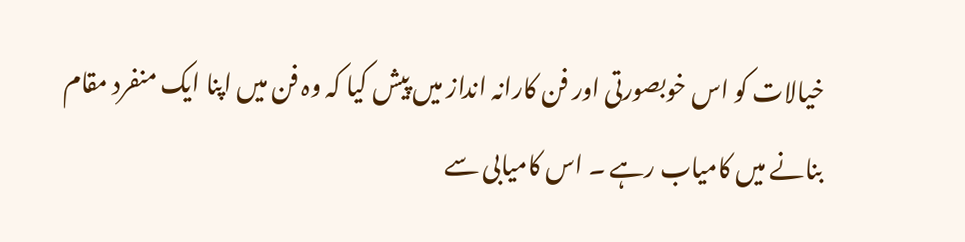خیالات کو اس خوبصورتی اور فن کارانہ انداز میں پیش کیا کہ وہ فن میں اپنا ایک منفرد مقام بنانے میں کامیاب رہے ۔ اس کامیابی سے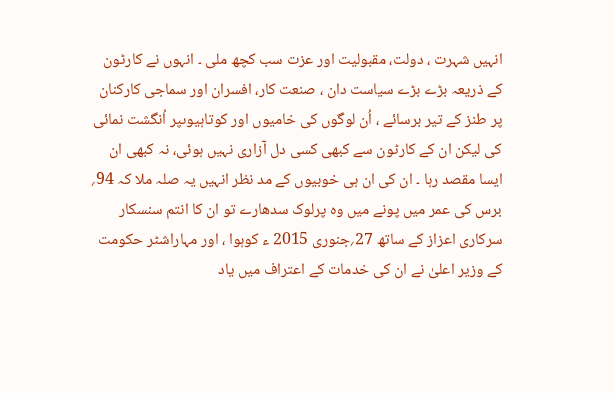انہیں شہرت ، دولت، مقبولیت اور عزت سب کچھ ملی ۔ انہوں نے کارٹون کے ذریعہ بڑے بڑے سیاست دان ، صنعت کار، افسران اور سماجی کارکنان پر طنز کے تیر برسائے ، اُن لوگوں کی خامیوں اور کوتاہیوںپر اُنگشت نمائی کی لیکن ان کے کارٹون سے کبھی کسی دل آزاری نہیں ہوئی، نہ کبھی ان ایسا مقصد رہا ۔ ان کی ان ہی خوبیوں کے مد نظر انہیں یہ صلہ ملا کہ 94؍ برس کی عمر میں پونے میں وہ پرلوک سدھارے تو ان کا انتم سنسکار سرکاری اعزاز کے ساتھ 27؍جنوری 2015 ء کوہوا ، اور مہاراشٹر حکومت کے وزیر اعلیٰ نے ان کی خدمات کے اعتراف میں یاد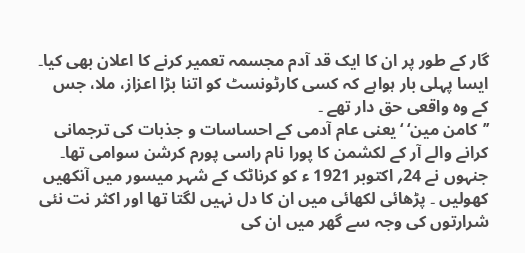گار کے طور پر ان کا ایک قد آدم مجسمہ تعمیر کرنے کا اعلان بھی کیا۔ ایسا پہلی بار ہواہے کہ کسی کارٹونسٹ کو اتنا بڑا اعزاز، ملا، جس کے وہ واقعی حق دار تھے ۔
’’کامن مین‘ ‘یعنی عام آدمی کے احساسات و جذبات کی ترجمانی کرانے والے آر کے لکشمن کا پورا نام راسی پورم کرشن سوامی تھا۔ جنہوں نے 24؍ اکتوبر 1921 ء کو کرناٹک کے شہر میسور میں آنکھیں کھولیں ۔ پڑھائی لکھائی میں ان کا دل نہیں لگتا تھا اور اکثر نت نئی شرارتوں کی وجہ سے گھر میں ان کی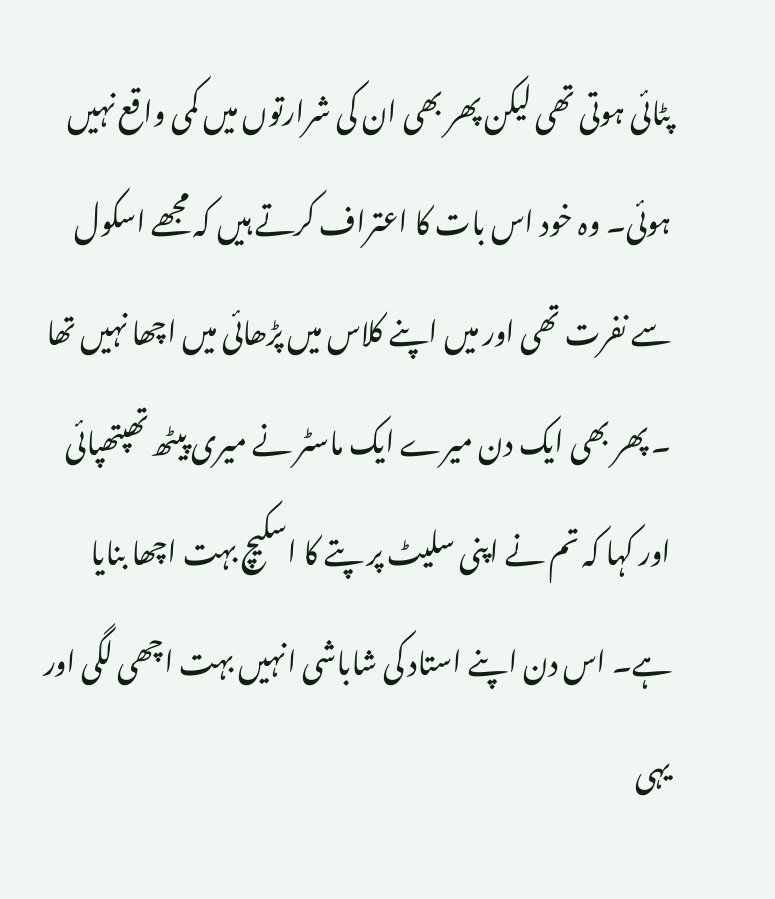پٹائی ہوتی تھی لیکن پھر بھی ان کی شرارتوں میں کمی واقع نہیں ہوئی۔ وہ خود اس بات کا اعتراف کرتے ہیں کہ مجھے اسکول سے نفرت تھی اور میں اپنے کلاس میں پڑھائی میں اچھا نہیں تھا ۔ پھر بھی ایک دن میرے ایک ماسٹر نے میری پیٹھ تھپتھپائی اور کہا کہ تم نے اپنی سلیٹ پر پتے کا اسکیچ بہت اچھا بنایا ہے۔ اس دن اپنے استاد کی شاباشی انہیں بہت اچھی لگی اور یہی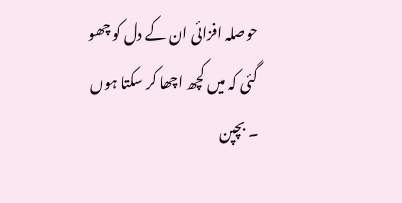حوصلہ افزائی ان کے دل کو چھو گئی کہ میں کچھ اچھا کر سکتا ہوں ۔ بچپن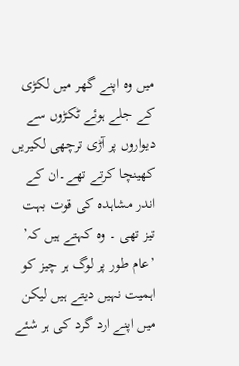میں وہ اپنے گھر میں لکڑی کے جلے ہوئے ٹکڑوں سے دیواروں پر آڑی ترچھی لکیریں کھینچا کرتے تھے۔ان کے اندر مشاہدہ کی قوت بہت تیز تھی ۔ وہ کہتے ہیں کہ’ ’عام طور پر لوگ ہر چیز کو اہمیت نہیں دیتے ہیں لیکن میں اپنے ارد گرد کی ہر شئے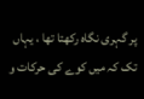پر گہری نگاہ رکھتا تھا ، یہاں تک کہ میں کوے کی حرکات و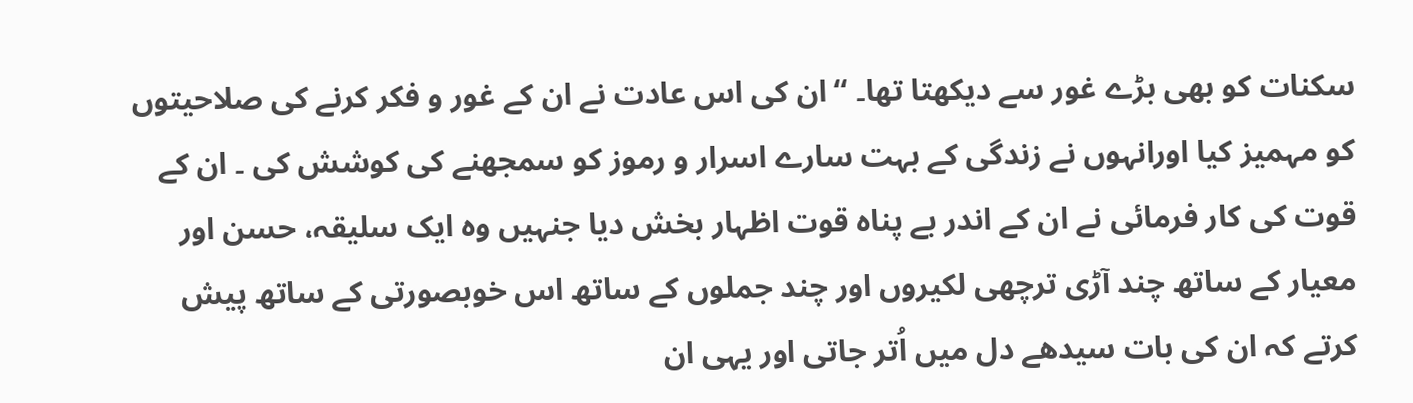سکنات کو بھی بڑے غور سے دیکھتا تھا۔ ‘‘ان کی اس عادت نے ان کے غور و فکر کرنے کی صلاحیتوں کو مہمیز کیا اورانہوں نے زندگی کے بہت سارے اسرار و رموز کو سمجھنے کی کوشش کی ۔ ان کے قوت کی کار فرمائی نے ان کے اندر بے پناہ قوت اظہار بخش دیا جنہیں وہ ایک سلیقہ، حسن اور معیار کے ساتھ چند آڑی ترچھی لکیروں اور چند جملوں کے ساتھ اس خوبصورتی کے ساتھ پیش کرتے کہ ان کی بات سیدھے دل میں اُتر جاتی اور یہی ان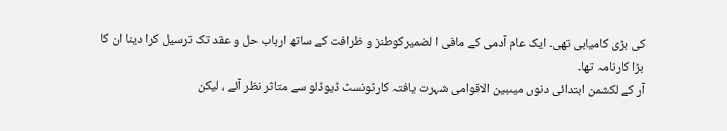کی بڑی کامیابی تھی۔ ایک عام آدمی کے مافی ا لضمیرکوطنز و ظرافت کے ساتھ ارباب حل و عقد تک ترسیل کرا دینا ان کا بڑا کارنامہ تھا۔
آر کے لکشمن ابتدائی دنوں میںبین الاقوامی شہرت یافتہ کارٹونسٹ ڈیوڈلو سے متاثر نظر آئے ، لیکن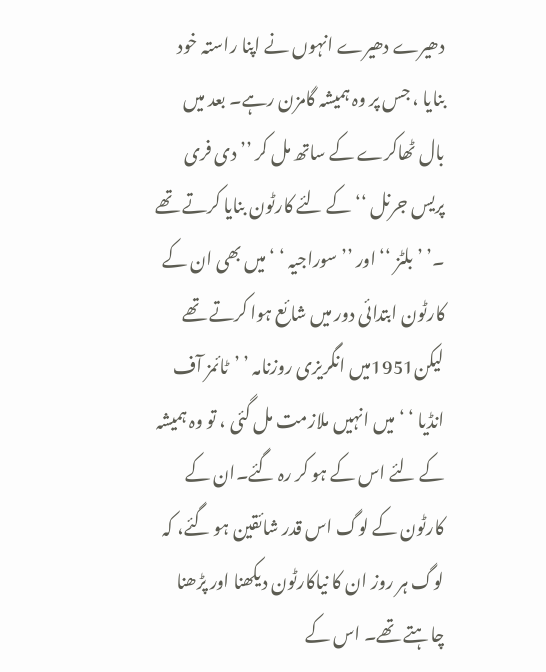دھیرے دھیرے انہوں نے اپنا راستہ خود بنایا ، جس پر وہ ہمیشہ گامزن رہے۔ بعد میں بال ٹھاکرے کے ساتھ مل کر ’’ دی فری پریس جرنل ‘‘ کے لئے کارٹون بنایا کرتے تھے ۔’ ’بلٹز ‘‘ اور ’’ سوراجیہ ‘ ‘میں بھی ان کے کارٹون ابتدائی دور میں شائع ہوا کرتے تھے لیکن1951میں انگریزی روزنامہ ’ ’ٹائمز آف انڈیا ‘ ‘ میں انہیں ملازمت مل گئی ، تو وہ ہمیشہ کے لئے اس کے ہو کر رہ گئے۔ان کے کارٹون کے لوگ اس قدر شائقین ہو گئے، کہ لوگ ہر روز ان کا نیاکارٹون دیکھنا اور پڑھنا چاہتے تھے۔ اس کے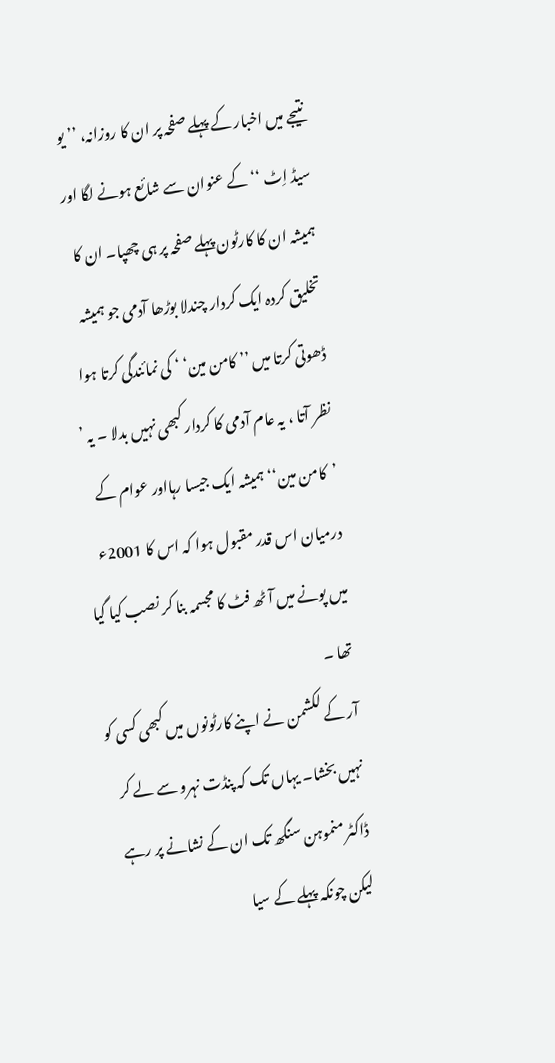نتیجے میں اخبار کے پہلے صفحہ پر ان کا روزانہ، ’’ یو سیڈ اِٹ ‘‘ کے عنوان سے شائع ہونے لگا اور ہمیشہ ان کا کارٹون پہلے صفحہ پر ہی چھپا۔ ان کا تخلیق کردہ ایک کردار چندلا بوڑھا آدمی جو ہمیشہ ڈھوتی کرتا میں ’’ کامن مین‘ ‘ کی نمائندگی کرتا ہوا نظر آتا ، یہ عام آدمی کا کردار کبھی نہیں بدلا ۔ یہ ’ ’کامن مین‘‘ ہمیشہ ایک جیسا رہااور عوام کے درمیان اس قدر مقبول ہوا کہ اس کا 2001ء میں پونے میں آٹھ فٹ کا مجسمہ بنا کر نصب کیا گیا تھا ۔
آر کے لکشمن نے اپنے کارٹونوں میں کبھی کسی کو نہیں بخشا۔ یہاں تک کہ پنڈت نہرو سے لے کر ڈاکٹر منموہن سنگھ تک ان کے نشانے پر رہے لیکن چونکہ پہلے کے سیا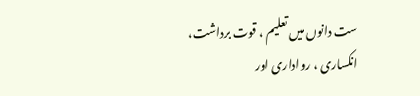ست دانوں میں تعلیم ، قوت برداشت، انکساری ، رواداری اور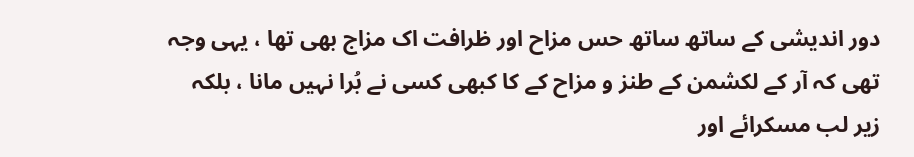دور اندیشی کے ساتھ ساتھ حس مزاح اور ظرافت اک مزاج بھی تھا ، یہی وجہ تھی کہ آر کے لکشمن کے طنز و مزاح کے کا کبھی کسی نے بُرا نہیں مانا ، بلکہ زیر لب مسکرائے اور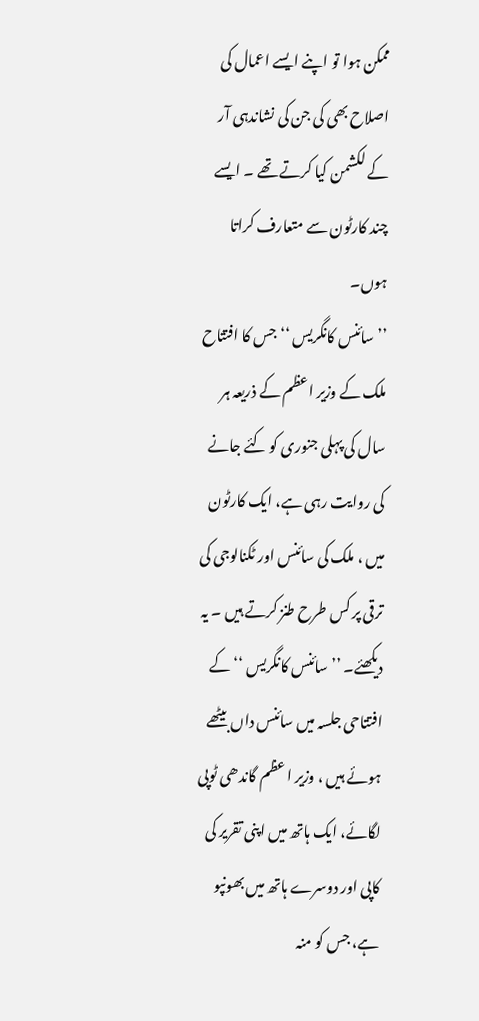ممکن ہوا تو اپنے ایسے اعمال کی اصلاح بھی کی جن کی نشاندہی آر کے لکشمن کیا کرتے تھے ۔ ایسے چند کارٹون سے متعارف کراتا ہوں۔
’’سائنس کانگریس ‘‘ جس کا افتتاح ملک کے وزیر اعظم کے ذریعہ ہر سال کی پہلی جنوری کو کئے جانے کی روایت رہی ہے، ایک کارٹون میں ، ملک کی سائنس اور ٹکنالوجی کی ترقی پر کس طرح طنز کرتے ہیں ۔ یہ دیکھئے۔ ’’سائنس کانگریس ‘‘کے افتتاحی جلسہ میں سائنس داں بیٹھے ہوئے ہیں ، وزیر ا عظم گاندھی ٹوپی لگائے، ایک ہاتھ میں اپنی تقریر کی کاپی اور دوسرے ہاتھ میں بھونپو ہے، جس کو منہ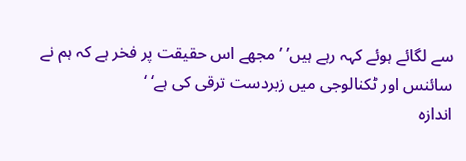سے لگائے ہوئے کہہ رہے ہیں’ ’ مجھے اس حقیقت پر فخر ہے کہ ہم نے سائنس اور ٹکنالوجی میں زبردست ترقی کی ہے‘ ‘
اندازہ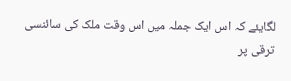لگایئے کہ اس ایک جملہ میں اس وقت ملک کی سائنسی ترقی پر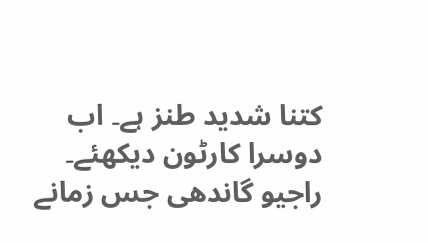کتنا شدید طنز ہے۔ اب دوسرا کارٹون دیکھئے۔
راجیو گاندھی جس زمانے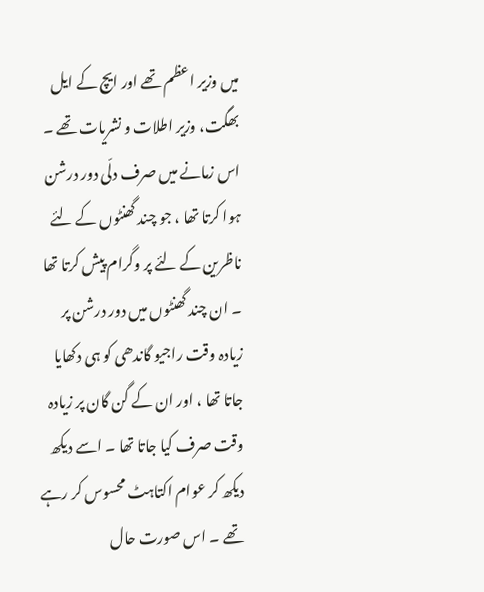میں وزیر اعظم تھے اور ایچ کے ایل بھگت، وزیر اطلات و نشریات تھے ۔ اس زمانے میں صرف دلّی دور درشن ہوا کرتا تھا ، جو چند گھنٹوں کے لئے ناظرین کے لئے پر وگرام پیش کرتا تھا ۔ ان چند گھنٹوں میں دور درشن پر زیادہ وقت راجیو گاندھی کو ہی دکھایا جاتا تھا ، اور ان کے گن گان پر زیادہ وقت صرف کیا جاتا تھا ۔ اسے دیکھ دیکھ کر عوام اکتاہٹ محسوس کر رہے تھے ۔ اس صورت حال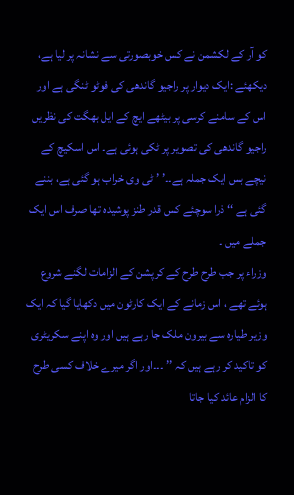کو آر کے لکشمن نے کس خوبصورتی سے نشانہ پر لیا ہے، دیکھئے :ایک دیوار پر راجیو گاندھی کی فوٹو ٹنگی ہے اور اس کے سامنے کرسی پر بیٹھے ایچ کے ایل بھگت کی نظریں راجیو گاندھی کی تصویر پر ٹکی ہوئی ہے۔ اس اسکیچ کے نیچے بس ایک جملہ ہے۔۔’ ’ ٹی وی خراب ہو گئی ہے، بننے گئی ہے ‘‘ ذرا سوچئے کس قدر طنز پوشیدہ تھا صرف اس ایک جملے میں ۔
وزراء پر جب طرح طرح کے کرپشن کے الزامات لگنے شروع ہوئے تھے ، اس زمانے کے ایک کارٹون میں دکھایا گیا کہ ایک وزیر طیارہ سے بیرون ملک جا رہے ہیں اور وہ اپنے سکریٹری کو تاکید کر رہے ہیں کہ ’’ ۔۔۔اور اگر میرے خلاف کسی طرح کا الزام عائد کیا جاتا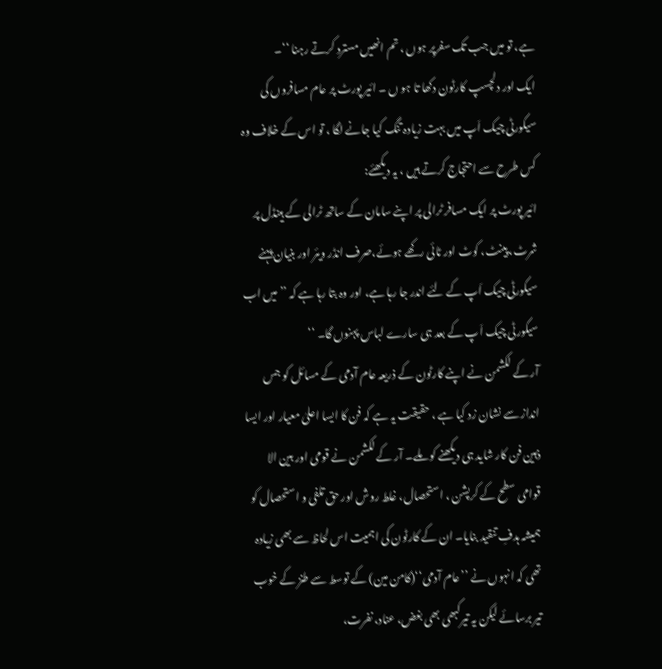ہے، تو میں جب تک سفرپر ہوں ، تم انھیں مسترد کرتے رہنا ‘‘۔
ایک اور دلچسپ کارٹون دکھا تا ہو ں ۔ ائیر پورٹ پر عام مسافروں کی سیکورٹی چیک اَپ میں بہت زیادہ تنگ کیا جانے لگا ، تو اس کے خلاف وہ کس طرح سے احتجاج کرتے ہیں ، یہ دیکھئے:
ائیر پورٹ پر ایک مسافر ٹرالی پر اپنے سامان کے ساتھ ٹرالی کے ہینڈل پر شرٹ، پینٹ، کوٹ اور ٹائی رکھے ہوئے،صرف انڈر ویئر اور بنیان پہنے سیکورٹی چیک اَپ کے لئے اندر جا رہا ہے، اور وہ بتا رہا ہے کہ ’’ میں اب سیکورٹی چیک اَپ کے بعد ہی سارے لباس پہنوں گا۔ ‘‘
آر کے لکشمن نے اپنے کارٹون کے ذریعہ عام آدمی کے مسائل کو جس انداز سے نشان زد کیا ہے ، حقیقت یہ ہے کہ فن کا ایسا اعلیٰ معیار اور ایسا ذہین فن کار شاید ہی دیکھنے کو ملے۔ آر کے لکشمن نے قومی اور بین الا قوامی سطح کے کرپشن ، استحصال، غلط روش اور حق تلفی و استحصال کو ہمیشہ ہدفِ تنقید بنایا۔ ان کے کارٹون کی اہمیت اس لحاظ سے بھی زیادہ تھی کہ انہوں نے ’’عام آدمی‘‘(کامن مین) کے توسط سے طنز کے خوب تیر برسائے لیکن یہ تیرکبھی بھی بغض، عناد، نفرت،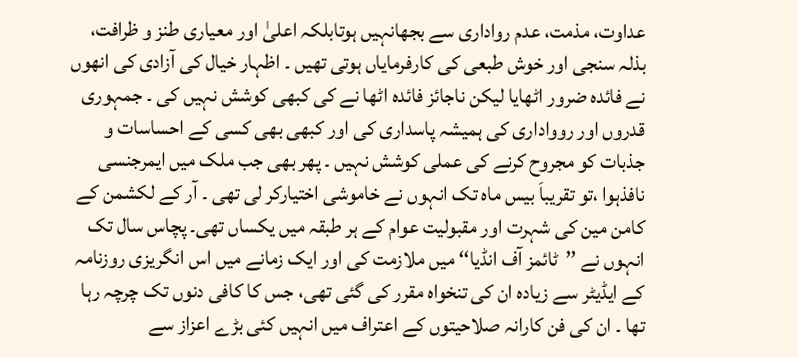عداوت، مذمت، عدم رواداری سے بجھانہیں ہوتابلکہ اعلیٰ اور معیاری طنز و ظرافت، بذلہ سنجی اور خوش طبعی کی کارفرمایاں ہوتی تھیں ۔ اظہار خیال کی آزادی کی انھوں نے فائدہ ضرور اٹھایا لیکن ناجائز فائدہ اٹھا نے کی کبھی کوشش نہیں کی ۔ جمہوری قدروں اور روواداری کی ہمیشہ پاسداری کی اور کبھی بھی کسی کے احساسات و جذبات کو مجروح کرنے کی عملی کوشش نہیں ۔ پھر بھی جب ملک میں ایمرجنسی نافذہوا ،تو تقریباَ بیس ماہ تک انہوں نے خاموشی اختیارکر لی تھی ۔ آر کے لکشمن کے کامن مین کی شہرت اور مقبولیت عوام کے ہر طبقہ میں یکساں تھی۔ پچاس سال تک انہوں نے ’’ٹائمز آف انڈیا‘‘ میں ملازمت کی اور ایک زمانے میں اس انگریزی روزنامہ کے ایڈیٹر سے زیادہ ان کی تنخواہ مقرر کی گئی تھی، جس کا کافی دنوں تک چرچہ رہا تھا ۔ ان کی فن کارانہ صلاحیتوں کے اعتراف میں انہیں کئی بڑے اعزاز سے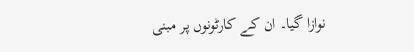نوازا گیا۔ ان کے کارٹونوں پر مبنی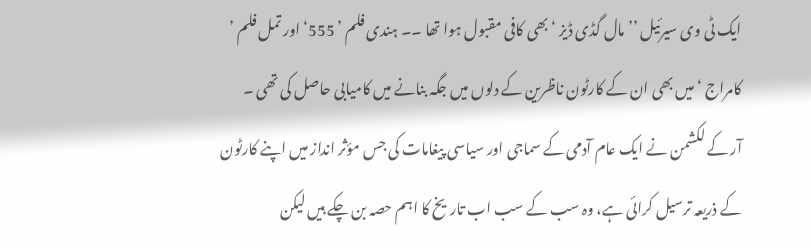ایک ٹی وی سیرئیل ’’ مال گڈی ڈیز ‘ بھی کافی مقبول ہوا تھا ۔۔ ہندی فلم ’ 555‘ اور تمل فلم ’ کامراج ‘ میں بھی ان کے کارٹون ناظرین کے دلوں میں جگہ بنانے میں کامیابی حاصل کی تھی ۔
آر کے لکشمن نے ایک عام آدمی کے سماجی اور سیاسی پیغامات کی جس مؤثر انداز میں اپنے کارٹون کے ذریعہ ترسیل کرائی ہے، وہ سب کے سب اب تاریخ کا اہم حصہ بن چکے ہیں لیکن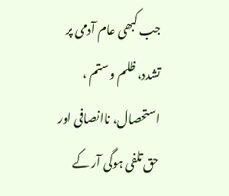جب کبھی عام آدمی پر تشدد، ظلم و ستم ، استحصال، ناانصافی اور حق تلفی ہوگی آر کے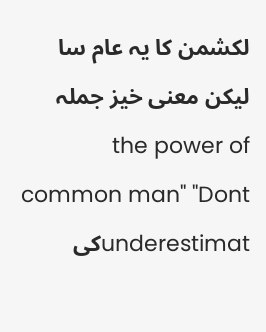لکشمن کا یہ عام سا لیکن معنی خیز جملہ
the power of common man" "Dont underestimatکی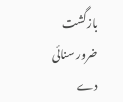بازگشت ضرور سنائی دے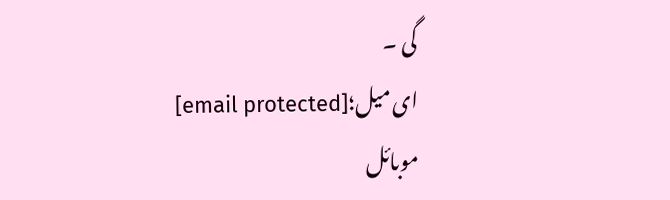گی ۔
ای میل؛[email protected]
موبائل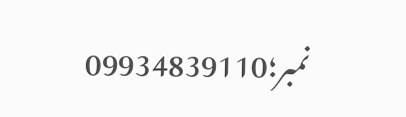نمبر؛09934839110